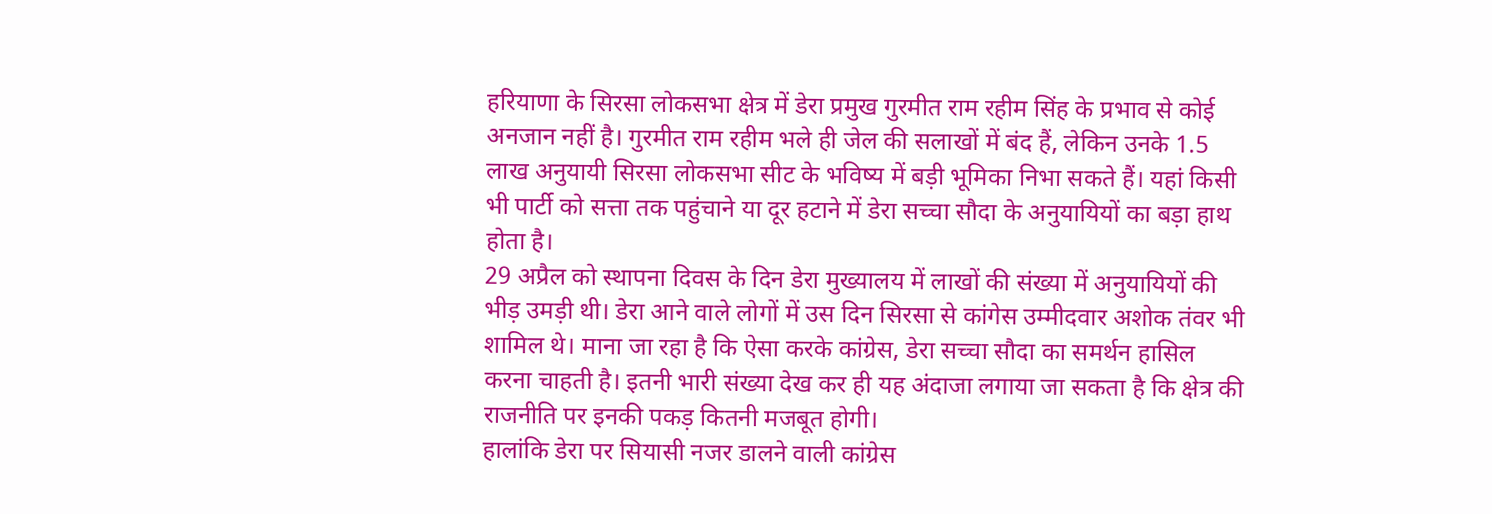हरियाणा के सिरसा लोकसभा क्षेत्र में डेरा प्रमुख गुरमीत राम रहीम सिंह के प्रभाव से कोई अनजान नहीं है। गुरमीत राम रहीम भले ही जेल की सलाखों में बंद हैं, लेकिन उनके 1.5 लाख अनुयायी सिरसा लोकसभा सीट के भविष्य में बड़ी भूमिका निभा सकते हैं। यहां किसी भी पार्टी को सत्ता तक पहुंचाने या दूर हटाने में डेरा सच्चा सौदा के अनुयायियों का बड़ा हाथ होता है।
29 अप्रैल को स्थापना दिवस के दिन डेरा मुख्यालय में लाखों की संख्या में अनुयायियों की भीड़ उमड़ी थी। डेरा आने वाले लोगों में उस दिन सिरसा से कांगेस उम्मीदवार अशोक तंवर भी शामिल थे। माना जा रहा है कि ऐसा करके कांग्रेस, डेरा सच्चा सौदा का समर्थन हासिल करना चाहती है। इतनी भारी संख्या देख कर ही यह अंदाजा लगाया जा सकता है कि क्षेत्र की राजनीति पर इनकी पकड़ कितनी मजबूत होगी।
हालांकि डेरा पर सियासी नजर डालने वाली कांग्रेस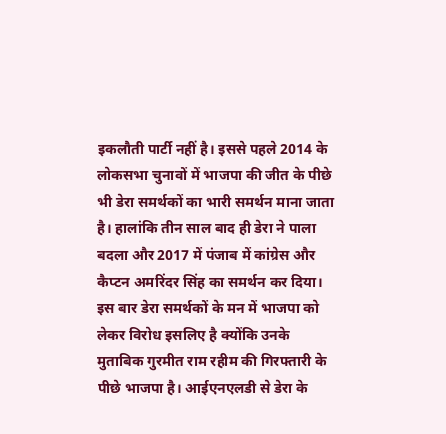इकलौती पार्टी नहीं है। इससे पहले 2014 के लोकसभा चुनावों में भाजपा की जीत के पीछे भी डेरा समर्थकों का भारी समर्थन माना जाता है। हालांकि तीन साल बाद ही डेरा ने पाला बदला और 2017 में पंजाब में कांग्रेस और कैप्टन अमरिंदर सिंह का समर्थन कर दिया।
इस बार डेरा समर्थकों के मन में भाजपा को लेकर विरोध इसलिए है क्योंकि उनके मुताबिक गुरमीत राम रहीम की गिरफ्तारी के पीछे भाजपा है। आईएनएलडी से डेरा के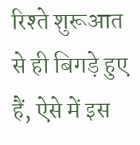रिश्ते शुरूआत से ही बिगड़े हुए हैं, ऐसे में इस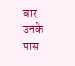बार उनके पास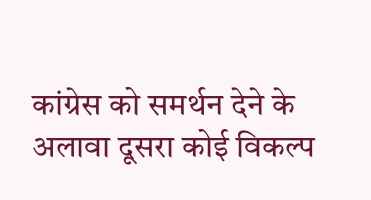कांग्रेस को समर्थन देने के अलावा दूसरा कोई विकल्प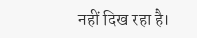नहीं दिख रहा है।